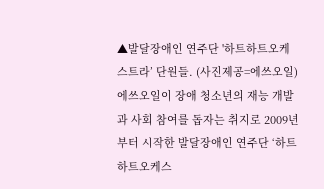▲발달장애인 연주단 '하트하트오케스트라’ 단원들. (사진제공=에쓰오일)
에쓰오일이 장애 청소년의 재능 개발과 사회 참여를 돕자는 취지로 2009년부터 시작한 발달장애인 연주단 ‘하트하트오케스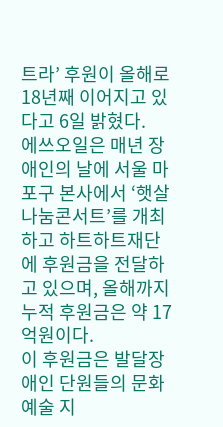트라’ 후원이 올해로 18년째 이어지고 있다고 6일 밝혔다.
에쓰오일은 매년 장애인의 날에 서울 마포구 본사에서 ‘햇살나눔콘서트’를 개최하고 하트하트재단에 후원금을 전달하고 있으며, 올해까지 누적 후원금은 약 17억원이다.
이 후원금은 발달장애인 단원들의 문화예술 지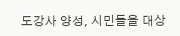도강사 양성, 시민들을 대상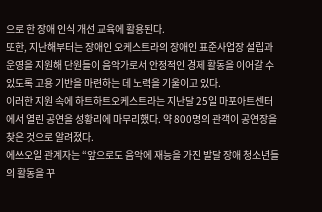으로 한 장애 인식 개선 교육에 활용된다.
또한, 지난해부터는 장애인 오케스트라의 장애인 표준사업장 설립과 운영을 지원해 단원들이 음악가로서 안정적인 경제 활동을 이어갈 수 있도록 고용 기반을 마련하는 데 노력을 기울이고 있다.
이러한 지원 속에 하트하트오케스트라는 지난달 25일 마포아트센터에서 열린 공연을 성황리에 마무리했다. 약 800명의 관객이 공연장을 찾은 것으로 알려졌다.
에쓰오일 관계자는 “앞으로도 음악에 재능을 가진 발달 장애 청소년들의 활동을 꾸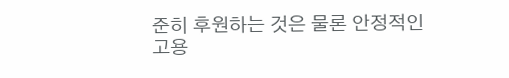준히 후원하는 것은 물론 안정적인 고용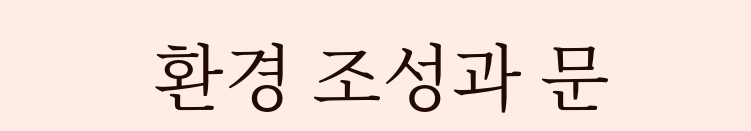환경 조성과 문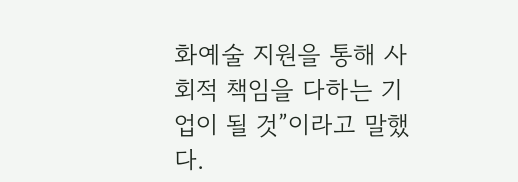화예술 지원을 통해 사회적 책임을 다하는 기업이 될 것”이라고 말했다.